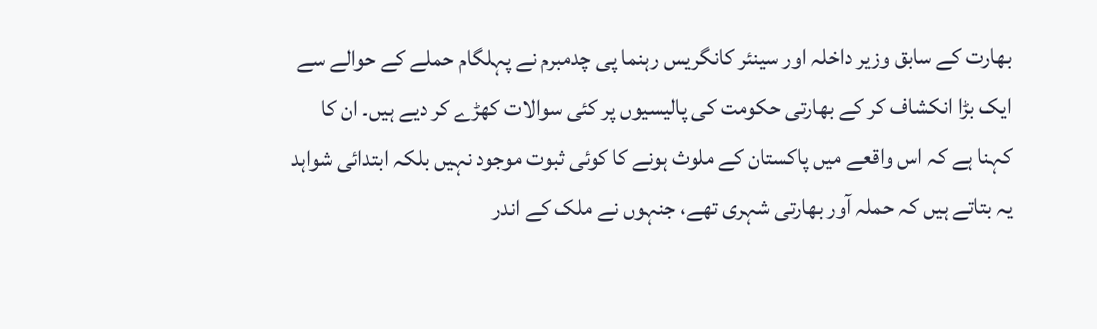بھارت کے سابق وزیر داخلہ اور سینئر کانگریس رہنما پی چدمبرم نے پہلگام حملے کے حوالے سے ایک بڑا انکشاف کر کے بھارتی حکومت کی پالیسیوں پر کئی سوالات کھڑے کر دیے ہیں۔ ان کا کہنا ہے کہ اس واقعے میں پاکستان کے ملوث ہونے کا کوئی ثبوت موجود نہیں بلکہ ابتدائی شواہد یہ بتاتے ہیں کہ حملہ آور بھارتی شہری تھے، جنہوں نے ملک کے اندر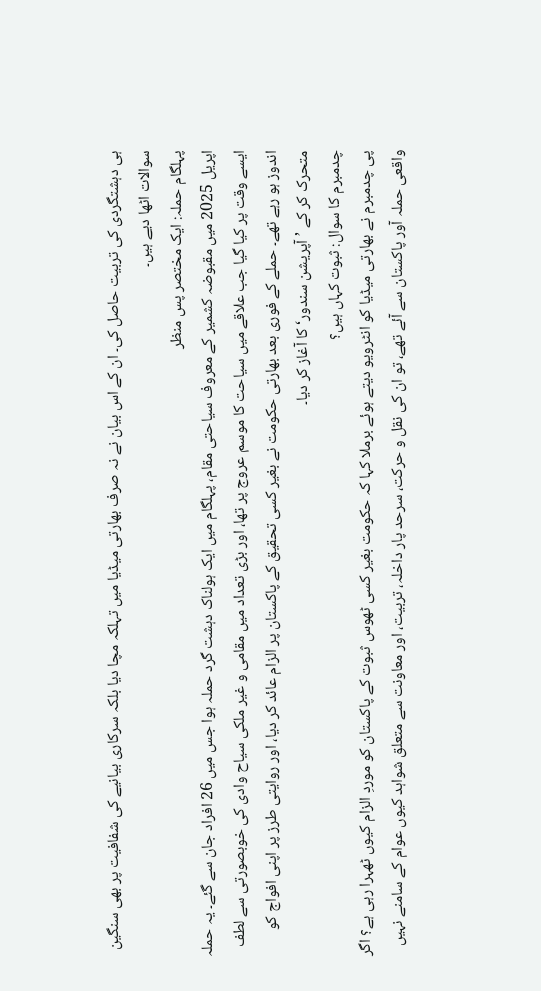ہی دہشتگردی کی تربیت حاصل کی۔ ان کے اس بیان نے نہ صرف بھارتی میڈیا میں تہلکہ مچا دیا بلکہ سرکاری بیانیے کی شفافیت پر بھی سنگین سوالات اٹھا دیے ہیں۔
پہلگام حملہ: ایک مختصر پس منظر
اپریل 2025 میں مقبوضہ کشمیر کے معروف سیاحتی مقام، پہلگام میں ایک ہولناک دہشت گرد حملہ ہوا جس میں 26 افراد جان سے گئے۔ یہ حملہ ایسے وقت پر کیا گیا جب علاقے میں سیاحت کا موسم عروج پر تھا، اور بڑی تعداد میں مقامی و غیر ملکی سیاح وادی کی خوبصورتی سے لطف اندوز ہو رہے تھے۔ حملے کے فوری بعد بھارتی حکومت نے بغیر کسی تحقیق کے پاکستان پر الزام عائد کر دیا، اور روایتی طرز پر اپنی افواج کو متحرک کر کے ’آپریشن سندور‘ کا آغاز کر دیا۔
چدمبرم کا سوال: ثبوت کہاں ہیں؟
پی چدمبرم نے بھارتی میڈیا کو انٹرویو دیتے ہوئے برملا کہا کہ حکومت بغیر کسی ٹھوس ثبوت کے پاکستان کو موردِ الزام کیوں ٹھہرا رہی ہے؟ اگر واقعی حملہ آور پاکستان سے آئے تھے، تو ان کی نقل و حرکت، سرحد پار داخلہ، تربیت، اور معاونت سے متعلق شواہد کیوں عوام کے سامنے نہیں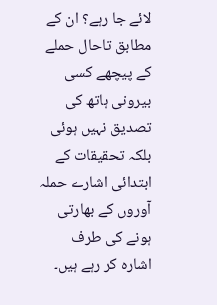لائے جا رہے؟ ان کے مطابق تاحال حملے کے پیچھے کسی بیرونی ہاتھ کی تصدیق نہیں ہوئی بلکہ تحقیقات کے ابتدائی اشارے حملہ آوروں کے بھارتی ہونے کی طرف اشارہ کر رہے ہیں۔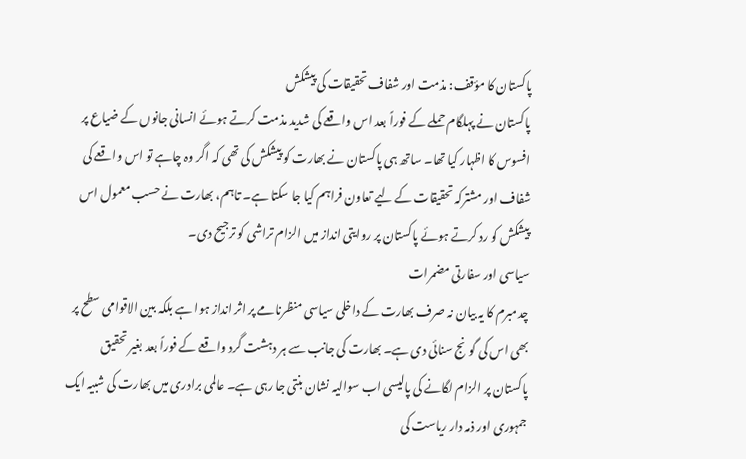پاکستان کا مؤقف: مذمت اور شفاف تحقیقات کی پیشکش
پاکستان نے پہلگام حملے کے فوراً بعد اس واقعے کی شدید مذمت کرتے ہوئے انسانی جانوں کے ضیاع پر افسوس کا اظہار کیا تھا۔ ساتھ ہی پاکستان نے بھارت کو پیشکش کی تھی کہ اگر وہ چاہے تو اس واقعے کی شفاف اور مشترکہ تحقیقات کے لیے تعاون فراہم کیا جا سکتا ہے۔ تاہم، بھارت نے حسب معمول اس پیشکش کو رد کرتے ہوئے پاکستان پر روایتی انداز میں الزام تراشی کو ترجیح دی۔
سیاسی اور سفارتی مضمرات
چدمبرم کا یہ بیان نہ صرف بھارت کے داخلی سیاسی منظرنامے پر اثر انداز ہوا ہے بلکہ بین الاقوامی سطح پر بھی اس کی گونج سنائی دی ہے۔ بھارت کی جانب سے ہر دہشت گرد واقعے کے فوراً بعد بغیر تحقیق پاکستان پر الزام لگانے کی پالیسی اب سوالیہ نشان بنتی جا رہی ہے۔ عالمی برادری میں بھارت کی شبیہ ایک جمہوری اور ذمہ دار ریاست کی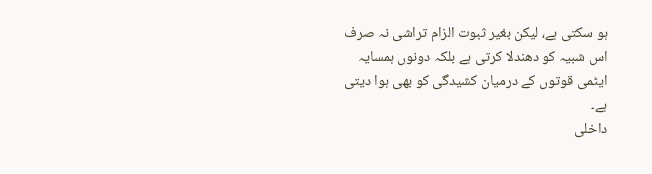ہو سکتی ہے، لیکن بغیر ثبوت الزام تراشی نہ صرف اس شبیہ کو دھندلا کرتی ہے بلکہ دونوں ہمسایہ ایٹمی قوتوں کے درمیان کشیدگی کو بھی ہوا دیتی ہے۔
داخلی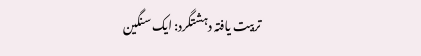تربیت یافتہ دہشتگرد: ایک سنگین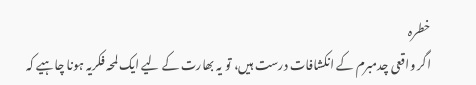خطرہ
اگر واقعی چدمبرم کے انکشافات درست ہیں، تو یہ بھارت کے لیے ایک لمحہ فکریہ ہونا چاہیے کہ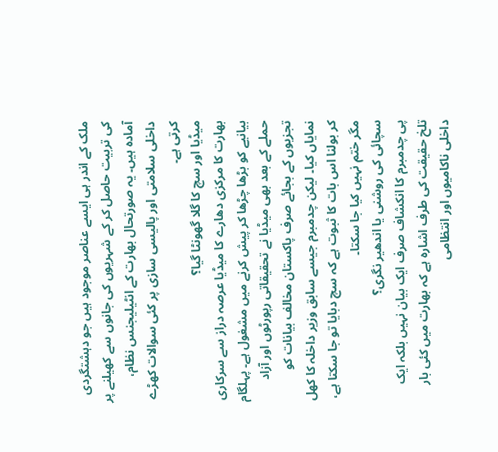ملک کے اندر ہی ایسے عناصر موجود ہیں جو دہشتگردی کی تربیت حاصل کر کے شہریوں کی جانوں سے کھیلنے پر آمادہ ہیں۔ یہ صورتحال بھارت کے انٹیلیجنس نظام، داخلی سلامتی اور پالیسی سازی پر کئی سوالات کھڑے کرتی ہے۔
میڈیا اور سچ کا گلا گھونٹا گیا؟
بھارت کا مرکزی دھارے کا میڈیا عرصہ دراز سے سرکاری بیانیے کو بڑھا چڑھا کر پیش کرنے میں مشغول ہے۔ پہلگام حملے کے بعد بھی میڈیا نے تحقیقاتی رپورٹوں اور آزاد تجزیوں کے بجائے صرف پاکستان مخالف بیانات کو نمایاں کیا۔ لیکن چدمبرم جیسے سابق وزیر داخلہ کا کھل کر بولنا اس بات کا ثبوت ہے کہ سچ دبایا تو جا سکتا ہے، مگر ختم نہیں کیا جا سکتا۔
سچائی کی روشنی یا اندھیر نگری؟
پی چدمبرم کا انکشاف صرف ایک بیان نہیں بلکہ ایک تلخ حقیقت کی طرف اشارہ ہے کہ بھارت میں کئی بار داخلی ناکامیوں اور انتظامی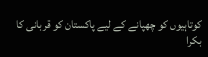کوتاہیوں کو چھپانے کے لیے پاکستان کو قربانی کا بکرا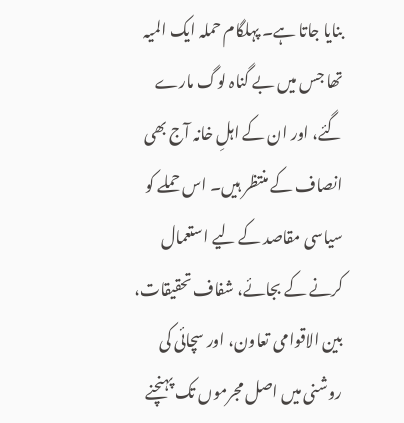بنایا جاتا ہے۔ پہلگام حملہ ایک المیہ تھا جس میں بے گناہ لوگ مارے گئے، اور ان کے اہلِ خانہ آج بھی انصاف کے منتظر ہیں۔ اس حملے کو سیاسی مقاصد کے لیے استعمال کرنے کے بجائے، شفاف تحقیقات، بین الاقوامی تعاون، اور سچائی کی روشنی میں اصل مجرموں تک پہنچنے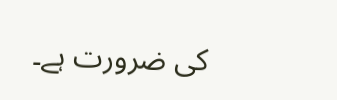کی ضرورت ہے۔